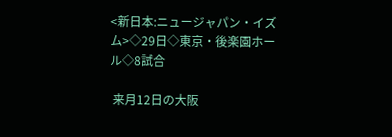<新日本:ニュージャパン・イズム>◇29日◇東京・後楽園ホール◇8試合

 来月12日の大阪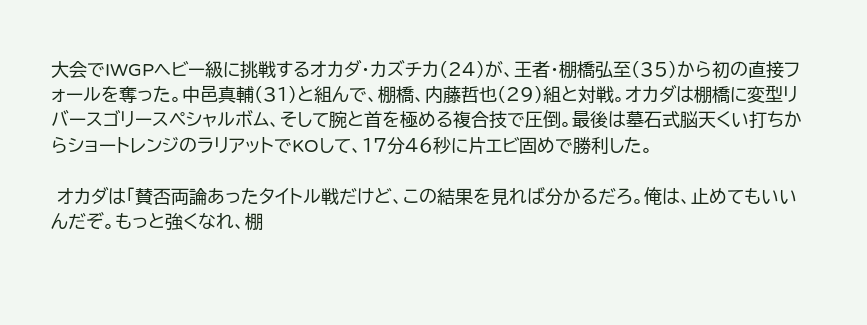大会でIWGPヘビー級に挑戦するオカダ・カズチカ(24)が、王者・棚橋弘至(35)から初の直接フォールを奪った。中邑真輔(31)と組んで、棚橋、内藤哲也(29)組と対戦。オカダは棚橋に変型リバースゴリースペシャルボム、そして腕と首を極める複合技で圧倒。最後は墓石式脳天くい打ちからショートレンジのラリアットでKOして、17分46秒に片エビ固めで勝利した。

 オカダは「賛否両論あったタイトル戦だけど、この結果を見れば分かるだろ。俺は、止めてもいいんだぞ。もっと強くなれ、棚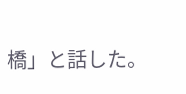橋」と話した。